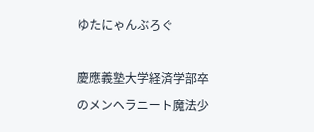ゆたにゃんぶろぐ

慶應義塾大学経済学部卒のメンヘラニート魔法少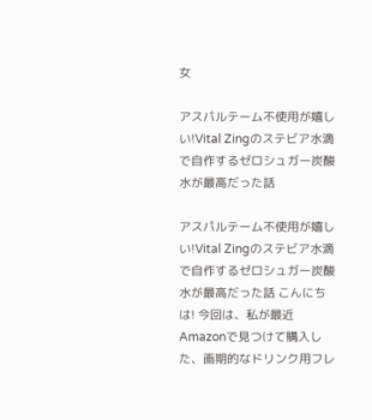女

アスパルテーム不使用が嬉しい!Vital Zingのステビア水滴で自作するゼロシュガー炭酸水が最高だった話

アスパルテーム不使用が嬉しい!Vital Zingのステビア水滴で自作するゼロシュガー炭酸水が最高だった話 こんにちは! 今回は、私が最近Amazonで見つけて購入した、画期的なドリンク用フレ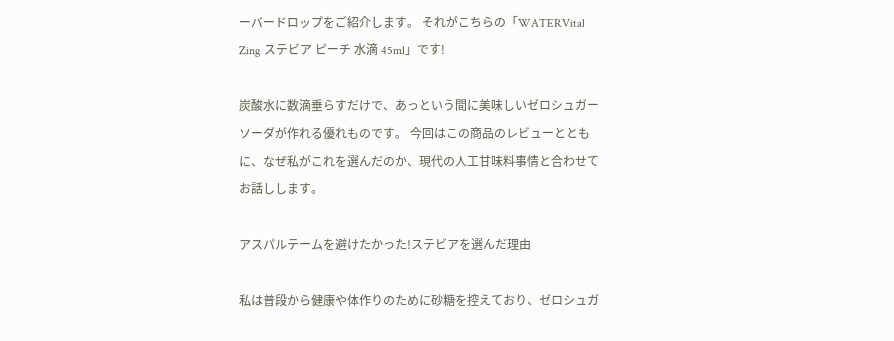ーバードロップをご紹介します。 それがこちらの「WATERVital Zing ステビア ピーチ 水滴 45ml」です!

炭酸水に数滴垂らすだけで、あっという間に美味しいゼロシュガーソーダが作れる優れものです。 今回はこの商品のレビューとともに、なぜ私がこれを選んだのか、現代の人工甘味料事情と合わせてお話しします。

アスパルテームを避けたかった!ステビアを選んだ理由

私は普段から健康や体作りのために砂糖を控えており、ゼロシュガ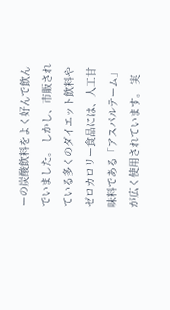ーの炭酸飲料をよく好んで飲んでいました。 しかし、市販されている多くのダイエット飲料やゼロカロリー食品には、人工甘味料である「アスパルテーム」が広く使用されています。 実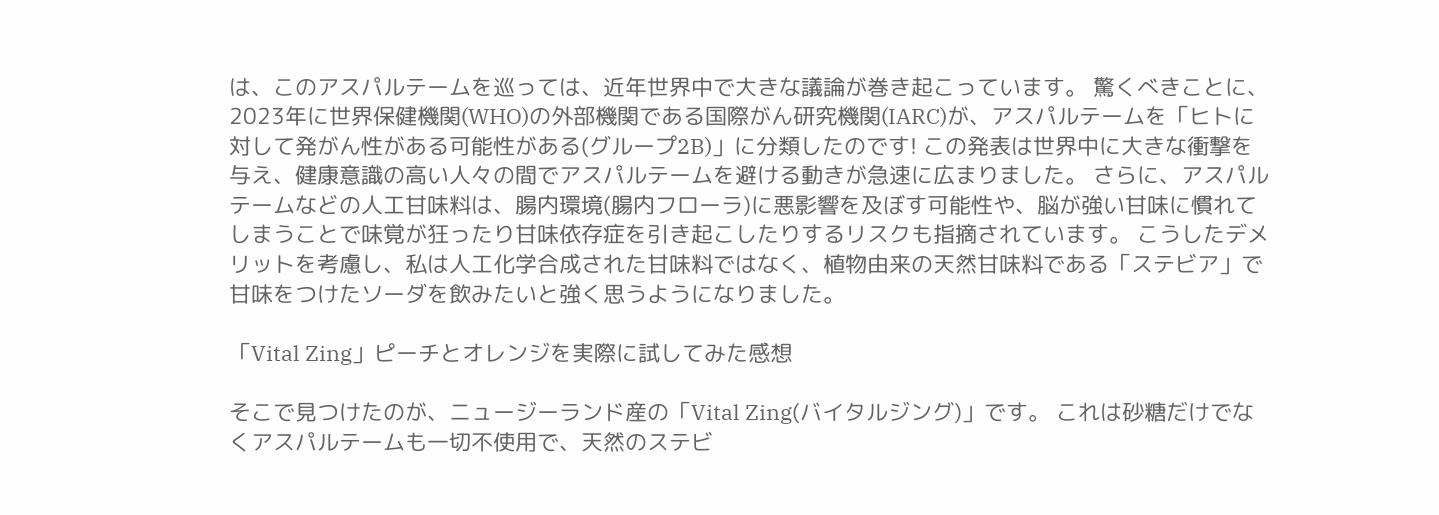は、このアスパルテームを巡っては、近年世界中で大きな議論が巻き起こっています。 驚くべきことに、2023年に世界保健機関(WHO)の外部機関である国際がん研究機関(IARC)が、アスパルテームを「ヒトに対して発がん性がある可能性がある(グループ2B)」に分類したのです! この発表は世界中に大きな衝撃を与え、健康意識の高い人々の間でアスパルテームを避ける動きが急速に広まりました。 さらに、アスパルテームなどの人工甘味料は、腸内環境(腸内フローラ)に悪影響を及ぼす可能性や、脳が強い甘味に慣れてしまうことで味覚が狂ったり甘味依存症を引き起こしたりするリスクも指摘されています。 こうしたデメリットを考慮し、私は人工化学合成された甘味料ではなく、植物由来の天然甘味料である「ステビア」で甘味をつけたソーダを飲みたいと強く思うようになりました。

「Vital Zing」ピーチとオレンジを実際に試してみた感想

そこで見つけたのが、ニュージーランド産の「Vital Zing(バイタルジング)」です。 これは砂糖だけでなくアスパルテームも一切不使用で、天然のステビ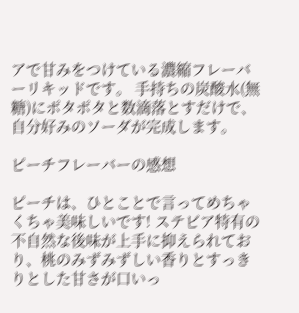アで甘みをつけている濃縮フレーバーリキッドです。 手持ちの炭酸水(無糖)にポタポタと数滴落とすだけで、自分好みのソーダが完成します。

ピーチフレーバーの感想

ピーチは、ひとことで言ってめちゃくちゃ美味しいです! ステビア特有の不自然な後味が上手に抑えられており、桃のみずみずしい香りとすっきりとした甘さが口いっ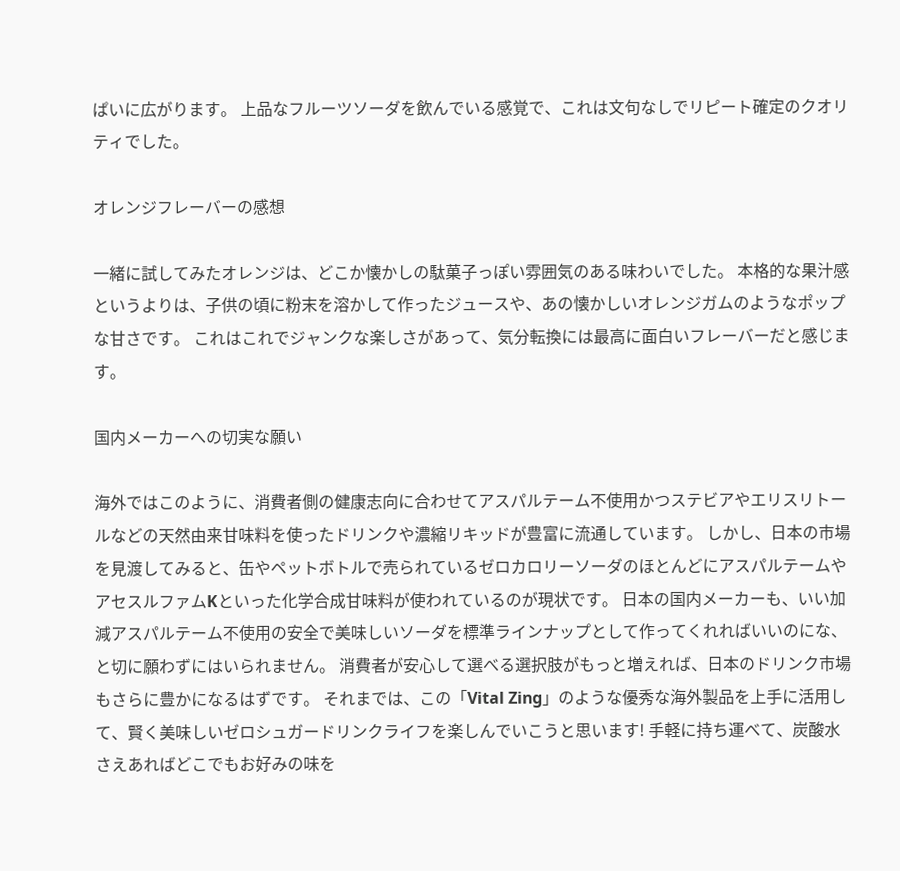ぱいに広がります。 上品なフルーツソーダを飲んでいる感覚で、これは文句なしでリピート確定のクオリティでした。

オレンジフレーバーの感想

一緒に試してみたオレンジは、どこか懐かしの駄菓子っぽい雰囲気のある味わいでした。 本格的な果汁感というよりは、子供の頃に粉末を溶かして作ったジュースや、あの懐かしいオレンジガムのようなポップな甘さです。 これはこれでジャンクな楽しさがあって、気分転換には最高に面白いフレーバーだと感じます。

国内メーカーへの切実な願い

海外ではこのように、消費者側の健康志向に合わせてアスパルテーム不使用かつステビアやエリスリトールなどの天然由来甘味料を使ったドリンクや濃縮リキッドが豊富に流通しています。 しかし、日本の市場を見渡してみると、缶やペットボトルで売られているゼロカロリーソーダのほとんどにアスパルテームやアセスルファムKといった化学合成甘味料が使われているのが現状です。 日本の国内メーカーも、いい加減アスパルテーム不使用の安全で美味しいソーダを標準ラインナップとして作ってくれればいいのにな、と切に願わずにはいられません。 消費者が安心して選べる選択肢がもっと増えれば、日本のドリンク市場もさらに豊かになるはずです。 それまでは、この「Vital Zing」のような優秀な海外製品を上手に活用して、賢く美味しいゼロシュガードリンクライフを楽しんでいこうと思います! 手軽に持ち運べて、炭酸水さえあればどこでもお好みの味を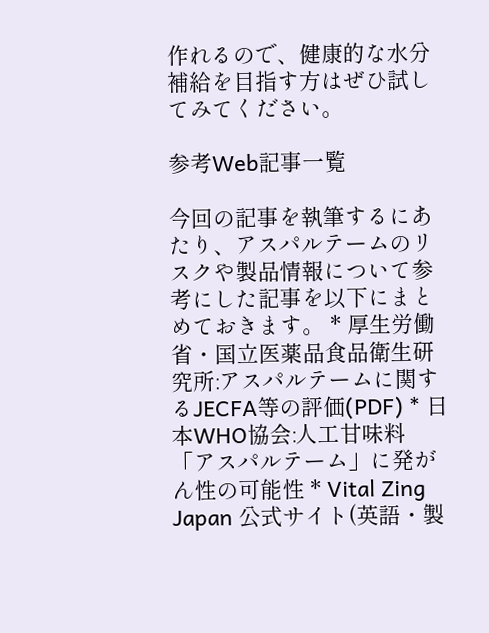作れるので、健康的な水分補給を目指す方はぜひ試してみてください。

参考Web記事一覧

今回の記事を執筆するにあたり、アスパルテームのリスクや製品情報について参考にした記事を以下にまとめておきます。 * 厚生労働省・国立医薬品食品衛生研究所:アスパルテームに関するJECFA等の評価(PDF) * 日本WHO協会:人工甘味料「アスパルテーム」に発がん性の可能性 * Vital Zing Japan 公式サイト(英語・製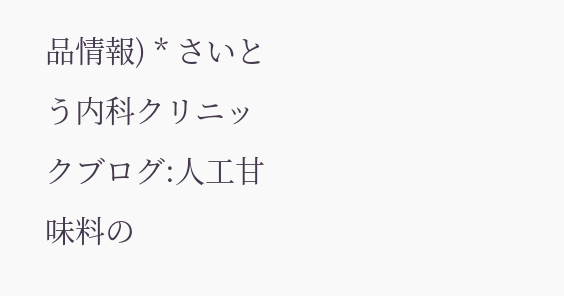品情報) * さいとう内科クリニックブログ:人工甘味料の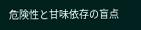危険性と甘味依存の盲点